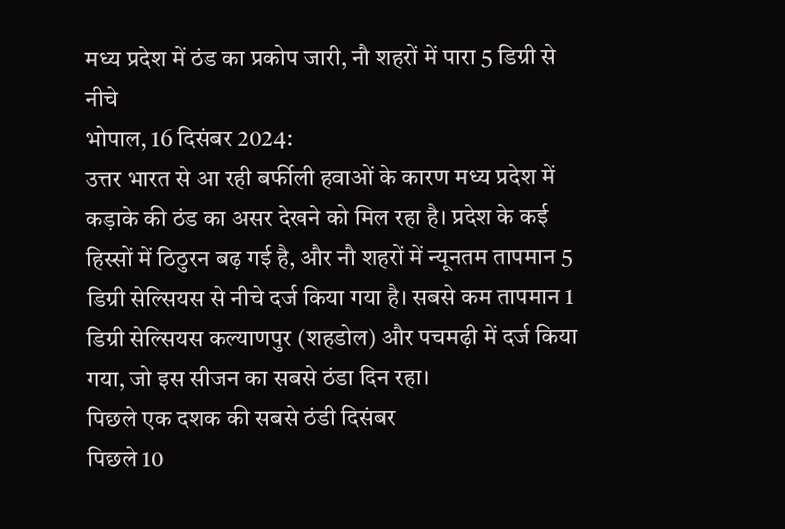मध्य प्रदेश में ठंड का प्रकोप जारी, नौ शहरों में पारा 5 डिग्री से नीचे
भोपाल, 16 दिसंबर 2024:
उत्तर भारत से आ रही बर्फीली हवाओं के कारण मध्य प्रदेश में कड़ाके की ठंड का असर देखने को मिल रहा है। प्रदेश के कई हिस्सों में ठिठुरन बढ़ गई है, और नौ शहरों में न्यूनतम तापमान 5 डिग्री सेल्सियस से नीचे दर्ज किया गया है। सबसे कम तापमान 1 डिग्री सेल्सियस कल्याणपुर (शहडोल) और पचमढ़ी में दर्ज किया गया, जो इस सीजन का सबसे ठंडा दिन रहा।
पिछले एक दशक की सबसे ठंडी दिसंबर
पिछले 10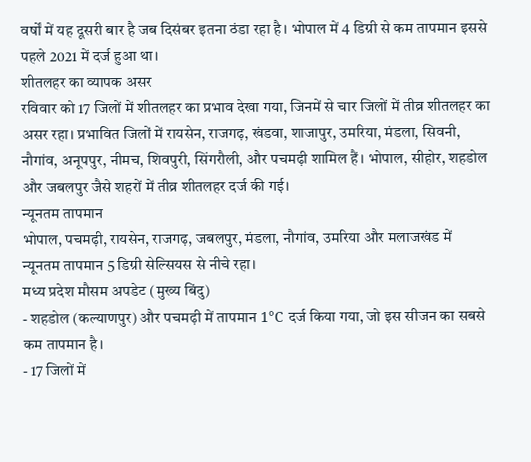वर्षों में यह दूसरी बार है जब दिसंबर इतना ठंडा रहा है। भोपाल में 4 डिग्री से कम तापमान इससे पहले 2021 में दर्ज हुआ था।
शीतलहर का व्यापक असर
रविवार को 17 जिलों में शीतलहर का प्रभाव देखा गया, जिनमें से चार जिलों में तीव्र शीतलहर का असर रहा। प्रभावित जिलों में रायसेन, राजगढ़, खंडवा, शाजापुर, उमरिया, मंडला, सिवनी, नौगांव, अनूपपुर, नीमच, शिवपुरी, सिंगरौली, और पचमढ़ी शामिल हैं। भोपाल, सीहोर, शहडोल और जबलपुर जैसे शहरों में तीव्र शीतलहर दर्ज की गई।
न्यूनतम तापमान
भोपाल, पचमढ़ी, रायसेन, राजगढ़, जबलपुर, मंडला, नौगांव, उमरिया और मलाजखंड में न्यूनतम तापमान 5 डिग्री सेल्सियस से नीचे रहा।
मध्य प्रदेश मौसम अपडेट (मुख्य बिंदु)
- शहडोल (कल्याणपुर) और पचमढ़ी में तापमान 1°C दर्ज किया गया, जो इस सीजन का सबसे कम तापमान है।
- 17 जिलों में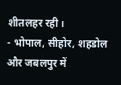शीतलहर रही।
- भोपाल, सीहोर, शहडोल और जबलपुर में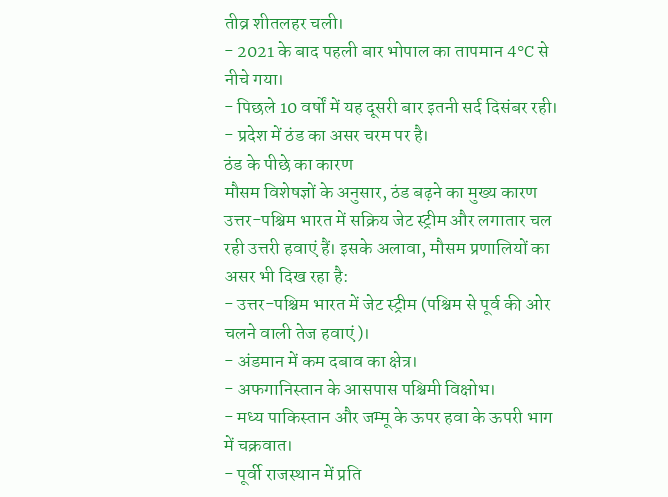तीव्र शीतलहर चली।
- 2021 के बाद पहली बार भोपाल का तापमान 4°C से नीचे गया।
- पिछले 10 वर्षों में यह दूसरी बार इतनी सर्द दिसंबर रही।
- प्रदेश में ठंड का असर चरम पर है।
ठंड के पीछे का कारण
मौसम विशेषज्ञों के अनुसार, ठंड बढ़ने का मुख्य कारण उत्तर-पश्चिम भारत में सक्रिय जेट स्ट्रीम और लगातार चल रही उत्तरी हवाएं हैं। इसके अलावा, मौसम प्रणालियों का असर भी दिख रहा है:
- उत्तर-पश्चिम भारत में जेट स्ट्रीम (पश्चिम से पूर्व की ओर चलने वाली तेज हवाएं)।
- अंडमान में कम दबाव का क्षेत्र।
- अफगानिस्तान के आसपास पश्चिमी विक्षोभ।
- मध्य पाकिस्तान और जम्मू के ऊपर हवा के ऊपरी भाग में चक्रवात।
- पूर्वी राजस्थान में प्रति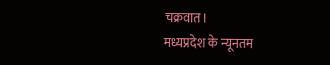चक्रवात।
मध्यप्रदेश के न्यूनतम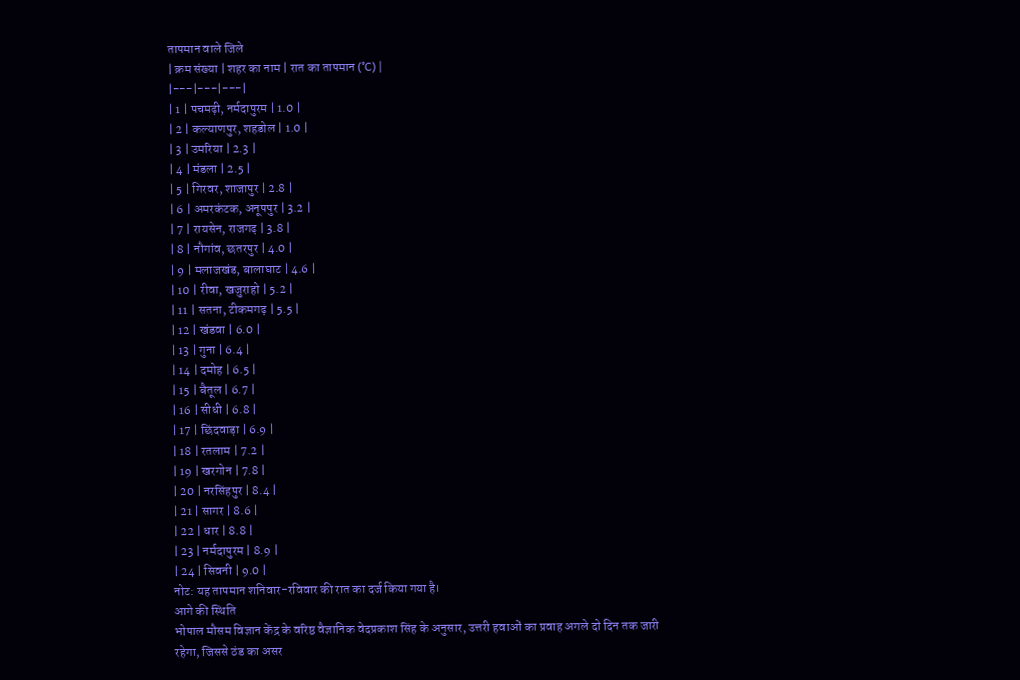तापमान वाले जिले
| क्रम संख्या | शहर का नाम | रात का तापमान (°C) |
|---|---|---|
| 1 | पचमढ़ी, नर्मदापुरम | 1.0 |
| 2 | कल्याणपुर, शहडोल | 1.0 |
| 3 | उमरिया | 2.3 |
| 4 | मंडला | 2.5 |
| 5 | गिरवर, शाजापुर | 2.8 |
| 6 | अमरकंटक, अनूपपुर | 3.2 |
| 7 | रायसेन, राजगढ़ | 3.8 |
| 8 | नौगांव, छतरपुर | 4.0 |
| 9 | मलाजखंड, बालाघाट | 4.6 |
| 10 | रीवा, खजुराहो | 5.2 |
| 11 | सतना, टीकमगढ़ | 5.5 |
| 12 | खंडवा | 6.0 |
| 13 | गुना | 6.4 |
| 14 | दमोह | 6.5 |
| 15 | बैतूल | 6.7 |
| 16 | सीधी | 6.8 |
| 17 | छिंदवाड़ा | 6.9 |
| 18 | रतलाम | 7.2 |
| 19 | खरगोन | 7.8 |
| 20 | नरसिंहपुर | 8.4 |
| 21 | सागर | 8.6 |
| 22 | धार | 8.8 |
| 23 | नर्मदापुरम | 8.9 |
| 24 | सिवनी | 9.0 |
नोट: यह तापमान शनिवार-रविवार की रात का दर्ज किया गया है।
आगे की स्थिति
भोपाल मौसम विज्ञान केंद्र के वरिष्ठ वैज्ञानिक वेदप्रकाश सिंह के अनुसार, उत्तरी हवाओं का प्रवाह अगले दो दिन तक जारी रहेगा, जिससे ठंड का असर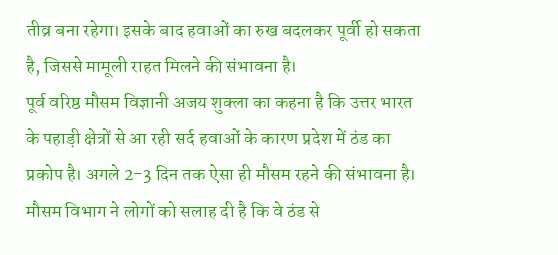तीव्र बना रहेगा। इसके बाद हवाओं का रुख बदलकर पूर्वी हो सकता है, जिससे मामूली राहत मिलने की संभावना है।
पूर्व वरिष्ठ मौसम विज्ञानी अजय शुक्ला का कहना है कि उत्तर भारत के पहाड़ी क्षेत्रों से आ रही सर्द हवाओं के कारण प्रदेश में ठंड का प्रकोप है। अगले 2-3 दिन तक ऐसा ही मौसम रहने की संभावना है।
मौसम विभाग ने लोगों को सलाह दी है कि वे ठंड से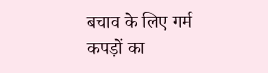बचाव के लिए गर्म कपड़ों का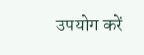उपयोग करें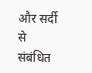और सर्दी से संबंधित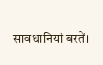सावधानियां बरतें।